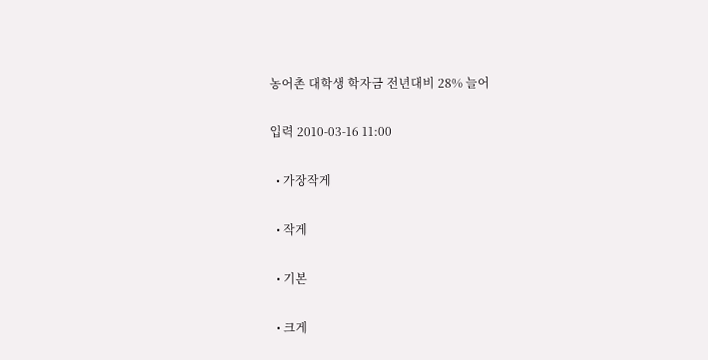농어촌 대학생 학자금 전년대비 28% 늘어

입력 2010-03-16 11:00

  • 가장작게

  • 작게

  • 기본

  • 크게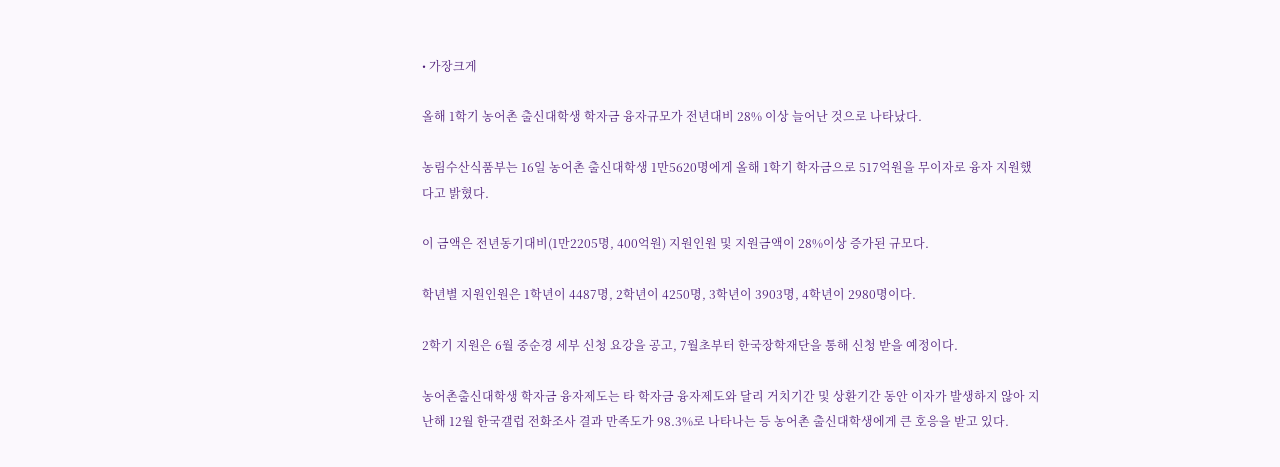• 가장크게

올해 1학기 농어촌 출신대학생 학자금 융자규모가 전년대비 28% 이상 늘어난 것으로 나타났다.

농림수산식품부는 16일 농어촌 출신대학생 1만5620명에게 올해 1학기 학자금으로 517억원을 무이자로 융자 지원했다고 밝혔다.

이 금액은 전년동기대비(1만2205명, 400억원) 지원인원 및 지원금액이 28%이상 증가된 규모다.

학년별 지원인원은 1학년이 4487명, 2학년이 4250명, 3학년이 3903명, 4학년이 2980명이다.

2학기 지원은 6월 중순경 세부 신청 요강을 공고, 7월초부터 한국장학재단을 통해 신청 받을 예정이다.

농어촌출신대학생 학자금 융자제도는 타 학자금 융자제도와 달리 거치기간 및 상환기간 동안 이자가 발생하지 않아 지난해 12월 한국갤럽 전화조사 결과 만족도가 98.3%로 나타나는 등 농어촌 출신대학생에게 큰 호응을 받고 있다.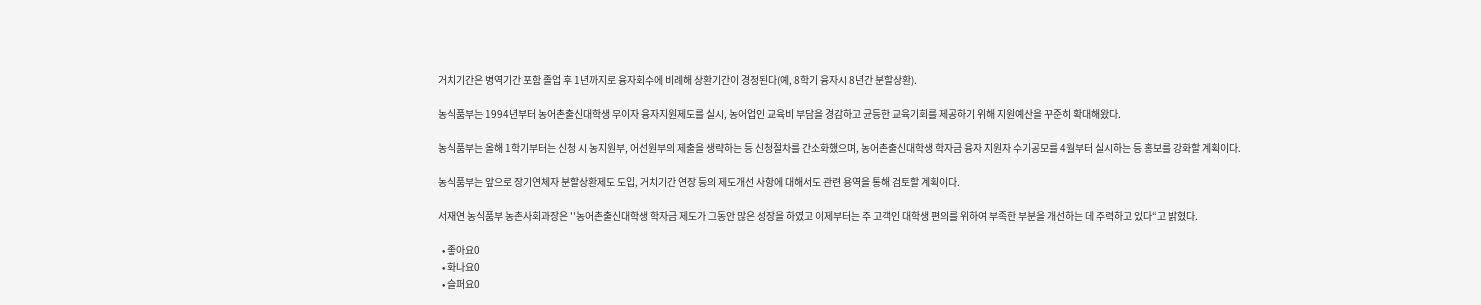거치기간은 병역기간 포함 졸업 후 1년까지로 융자회수에 비례해 상환기간이 경정된다(예, 8학기 융자시 8년간 분할상환).

농식품부는 1994년부터 농어촌출신대학생 무이자 융자지원제도를 실시, 농어업인 교육비 부담을 경감하고 균등한 교육기회를 제공하기 위해 지원예산을 꾸준히 확대해왔다.

농식품부는 올해 1학기부터는 신청 시 농지원부, 어선원부의 제출을 생략하는 등 신청절차를 간소화했으며, 농어촌출신대학생 학자금 융자 지원자 수기공모를 4월부터 실시하는 등 홍보를 강화할 계획이다.

농식품부는 앞으로 장기연체자 분할상환제도 도입, 거치기간 연장 등의 제도개선 사항에 대해서도 관련 용역을 통해 검토할 계획이다.

서재연 농식품부 농촌사회과장은 ''농어촌출신대학생 학자금 제도가 그동안 많은 성장을 하였고 이제부터는 주 고객인 대학생 편의를 위하여 부족한 부분을 개선하는 데 주력하고 있다“고 밝혔다.

  • 좋아요0
  • 화나요0
  • 슬퍼요0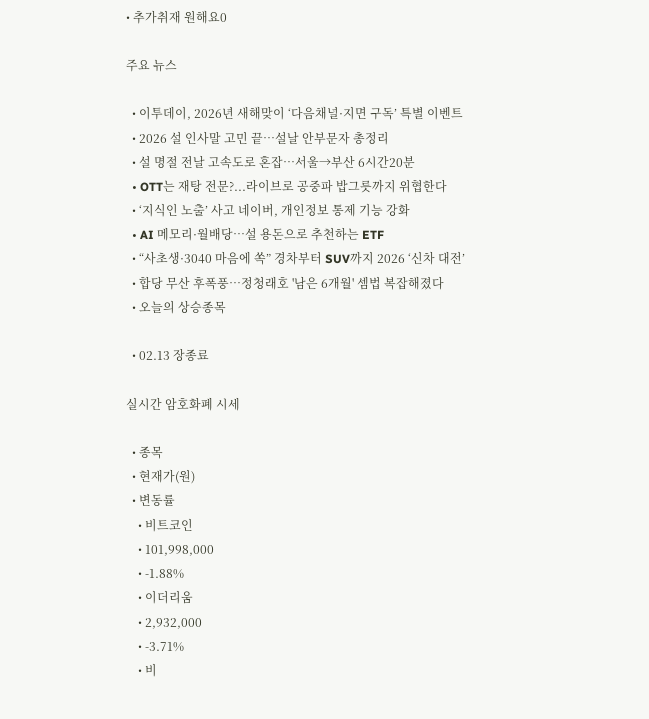• 추가취재 원해요0

주요 뉴스

  • 이투데이, 2026년 새해맞이 ‘다음채널·지면 구독’ 특별 이벤트
  • 2026 설 인사말 고민 끝…설날 안부문자 총정리
  • 설 명절 전날 고속도로 혼잡…서울→부산 6시간20분
  • OTT는 재탕 전문?...라이브로 공중파 밥그릇까지 위협한다
  • ‘지식인 노출’ 사고 네이버, 개인정보 통제 기능 강화
  • AI 메모리·월배당…설 용돈으로 추천하는 ETF
  • “사초생·3040 마음에 쏙” 경차부터 SUV까지 2026 ‘신차 대전’
  • 합당 무산 후폭풍…정청래호 '남은 6개월' 셈법 복잡해졌다
  • 오늘의 상승종목

  • 02.13 장종료

실시간 암호화폐 시세

  • 종목
  • 현재가(원)
  • 변동률
    • 비트코인
    • 101,998,000
    • -1.88%
    • 이더리움
    • 2,932,000
    • -3.71%
    • 비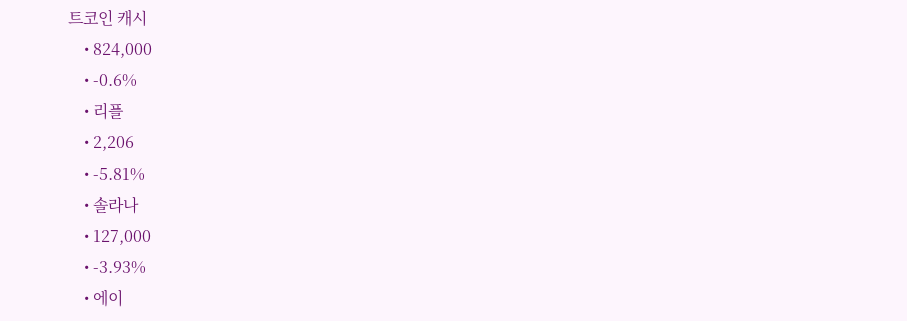트코인 캐시
    • 824,000
    • -0.6%
    • 리플
    • 2,206
    • -5.81%
    • 솔라나
    • 127,000
    • -3.93%
    • 에이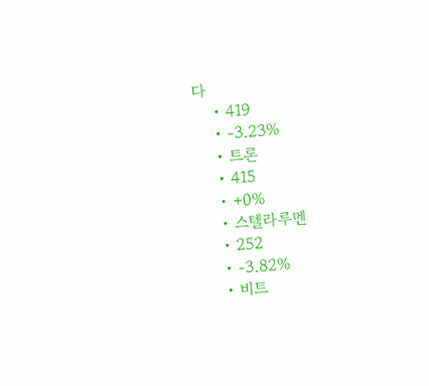다
    • 419
    • -3.23%
    • 트론
    • 415
    • +0%
    • 스텔라루멘
    • 252
    • -3.82%
    • 비트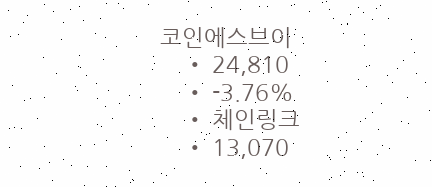코인에스브이
    • 24,810
    • -3.76%
    • 체인링크
    • 13,070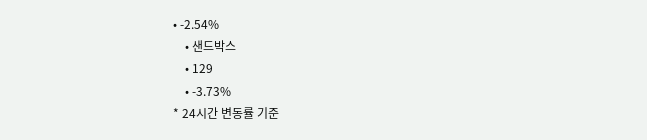• -2.54%
    • 샌드박스
    • 129
    • -3.73%
* 24시간 변동률 기준